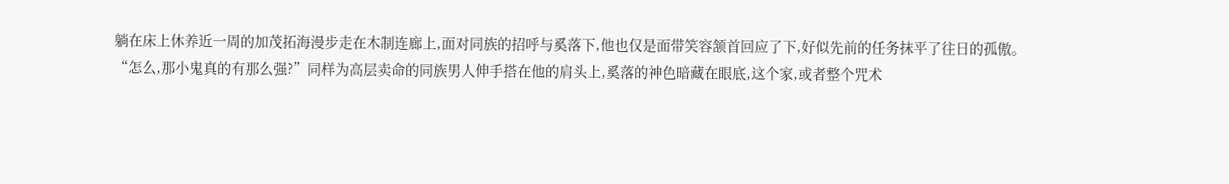躺在床上休养近一周的加茂拓海漫步走在木制连廊上,面对同族的招呼与奚落下,他也仅是面带笑容颔首回应了下,好似先前的任务抹平了往日的孤傲。
“怎么,那小鬼真的有那么强?”同样为高层卖命的同族男人伸手搭在他的肩头上,奚落的神色暗藏在眼底,这个家,或者整个咒术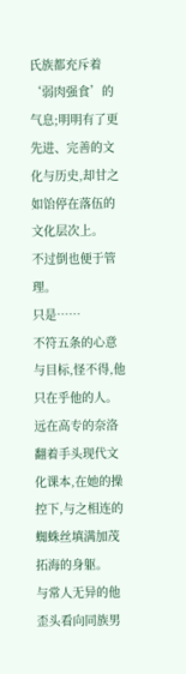氏族都充斥着‘弱肉强食’的气息;明明有了更先进、完善的文化与历史,却甘之如饴停在落伍的文化层次上。
不过倒也便于管理。
只是……
不符五条的心意与目标,怪不得,他只在乎他的人。
远在高专的奈洛翻着手头现代文化课本,在她的操控下,与之相连的蜘蛛丝填满加茂拓海的身躯。
与常人无异的他歪头看向同族男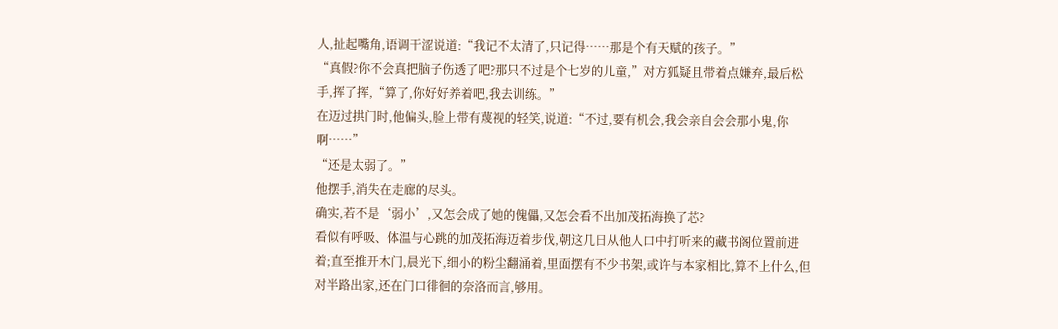人,扯起嘴角,语调干涩说道:“我记不太清了,只记得……那是个有天赋的孩子。”
“真假?你不会真把脑子伤透了吧?那只不过是个七岁的儿童,”对方狐疑且带着点嫌弃,最后松手,挥了挥,“算了,你好好养着吧,我去训练。”
在迈过拱门时,他偏头,脸上带有蔑视的轻笑,说道:“不过,要有机会,我会亲自会会那小鬼,你啊……”
“还是太弱了。”
他摆手,消失在走廊的尽头。
确实,若不是‘弱小’,又怎会成了她的傀儡,又怎会看不出加茂拓海换了芯?
看似有呼吸、体温与心跳的加茂拓海迈着步伐,朝这几日从他人口中打听来的藏书阁位置前进着;直至推开木门,晨光下,细小的粉尘翻涌着,里面摆有不少书架,或许与本家相比,算不上什么,但对半路出家,还在门口徘徊的奈洛而言,够用。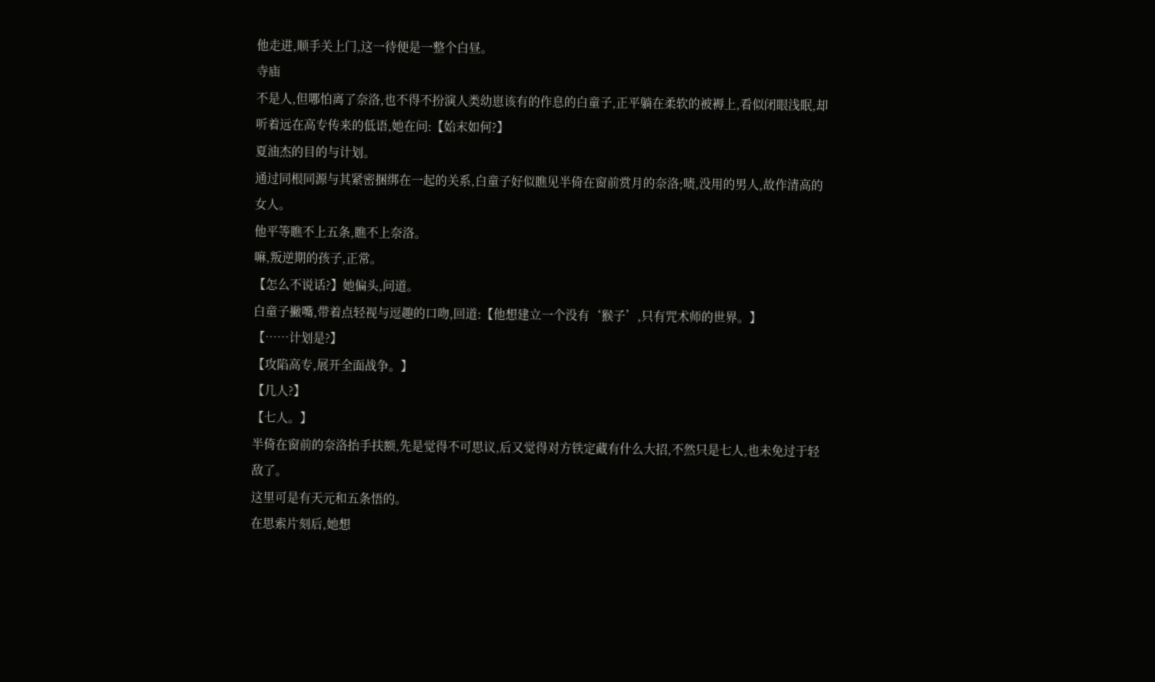他走进,顺手关上门,这一待便是一整个白昼。
寺庙
不是人,但哪怕离了奈洛,也不得不扮演人类幼崽该有的作息的白童子,正平躺在柔软的被褥上,看似闭眼浅眠,却听着远在高专传来的低语,她在问:【始末如何?】
夏油杰的目的与计划。
通过同根同源与其紧密捆绑在一起的关系,白童子好似瞧见半倚在窗前赏月的奈洛;啧,没用的男人,故作清高的女人。
他平等瞧不上五条,瞧不上奈洛。
嘛,叛逆期的孩子,正常。
【怎么不说话?】她偏头,问道。
白童子撇嘴,带着点轻视与逗趣的口吻,回道:【他想建立一个没有‘猴子’,只有咒术师的世界。】
【……计划是?】
【攻陷高专,展开全面战争。】
【几人?】
【七人。】
半倚在窗前的奈洛抬手扶额,先是觉得不可思议,后又觉得对方铁定藏有什么大招,不然只是七人,也未免过于轻敌了。
这里可是有天元和五条悟的。
在思索片刻后,她想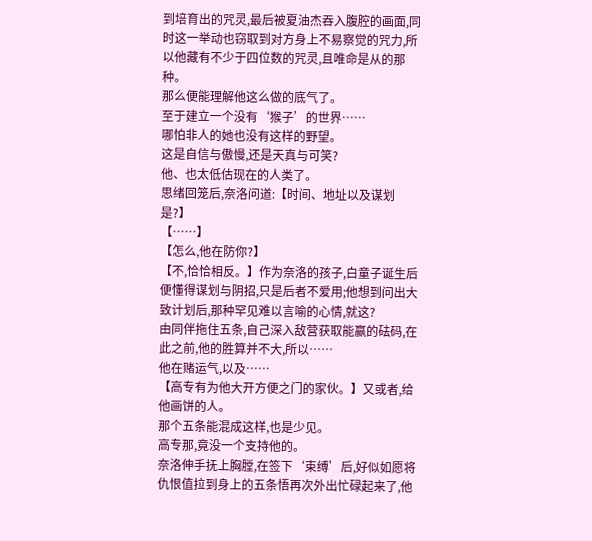到培育出的咒灵,最后被夏油杰吞入腹腔的画面,同时这一举动也窃取到对方身上不易察觉的咒力,所以他藏有不少于四位数的咒灵,且唯命是从的那种。
那么便能理解他这么做的底气了。
至于建立一个没有‘猴子’的世界……
哪怕非人的她也没有这样的野望。
这是自信与傲慢,还是天真与可笑?
他、也太低估现在的人类了。
思绪回笼后,奈洛问道:【时间、地址以及谋划是?】
【……】
【怎么,他在防你?】
【不,恰恰相反。】作为奈洛的孩子,白童子诞生后便懂得谋划与阴招,只是后者不爱用;他想到问出大致计划后,那种罕见难以言喻的心情,就这?
由同伴拖住五条,自己深入敌营获取能赢的砝码,在此之前,他的胜算并不大,所以……
他在赌运气,以及……
【高专有为他大开方便之门的家伙。】又或者,给他画饼的人。
那个五条能混成这样,也是少见。
高专那,竟没一个支持他的。
奈洛伸手抚上胸膛,在签下‘束缚’后,好似如愿将仇恨值拉到身上的五条悟再次外出忙碌起来了,他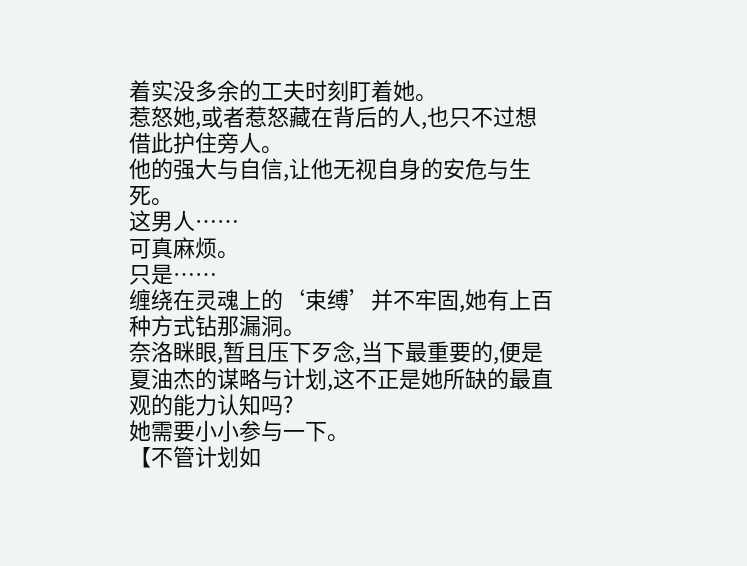着实没多余的工夫时刻盯着她。
惹怒她,或者惹怒藏在背后的人,也只不过想借此护住旁人。
他的强大与自信,让他无视自身的安危与生死。
这男人……
可真麻烦。
只是……
缠绕在灵魂上的‘束缚’并不牢固,她有上百种方式钻那漏洞。
奈洛眯眼,暂且压下歹念,当下最重要的,便是夏油杰的谋略与计划,这不正是她所缺的最直观的能力认知吗?
她需要小小参与一下。
【不管计划如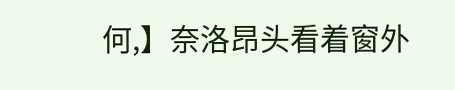何,】奈洛昂头看着窗外